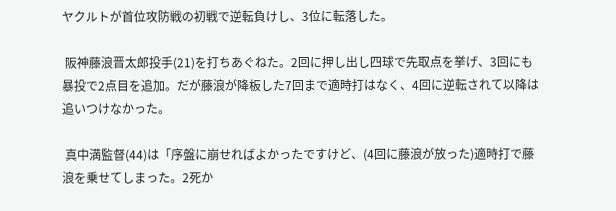ヤクルトが首位攻防戦の初戦で逆転負けし、3位に転落した。

 阪神藤浪晋太郎投手(21)を打ちあぐねた。2回に押し出し四球で先取点を挙げ、3回にも暴投で2点目を追加。だが藤浪が降板した7回まで適時打はなく、4回に逆転されて以降は追いつけなかった。

 真中満監督(44)は「序盤に崩せればよかったですけど、(4回に藤浪が放った)適時打で藤浪を乗せてしまった。2死か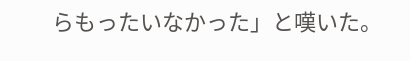らもったいなかった」と嘆いた。